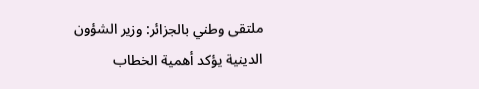ملتقى وطني بالجزائر: وزير الشؤون الدينية يؤكد أهمية الخطاب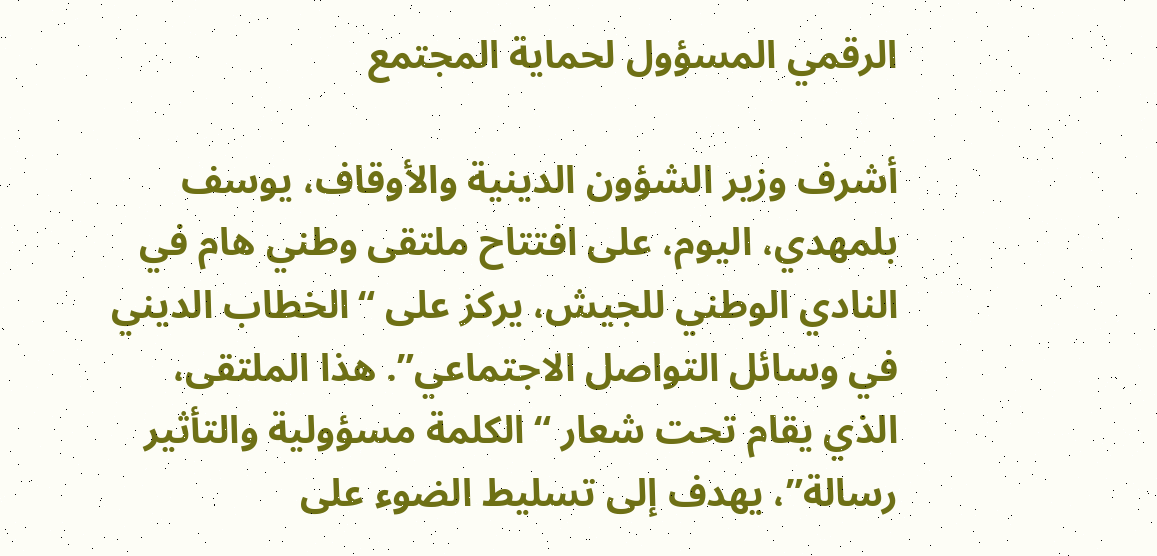الرقمي المسؤول لحماية المجتمع

أشرف وزير الشؤون الدينية والأوقاف، يوسف بلمهدي، اليوم، على افتتاح ملتقى وطني هام في النادي الوطني للجيش، يركز على “الخطاب الديني في وسائل التواصل الاجتماعي”. هذا الملتقى، الذي يقام تحت شعار “الكلمة مسؤولية والتأثير رسالة”، يهدف إلى تسليط الضوء على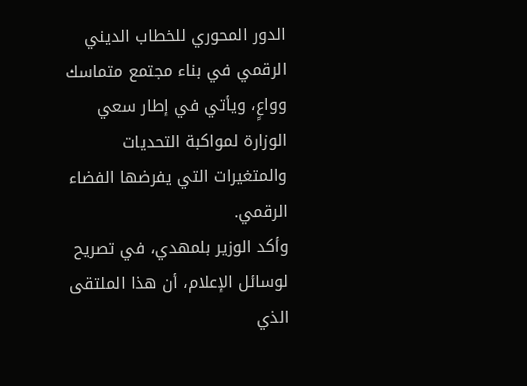الدور المحوري للخطاب الديني الرقمي في بناء مجتمع متماسك وواعٍ، ويأتي في إطار سعي الوزارة لمواكبة التحديات والمتغيرات التي يفرضها الفضاء الرقمي.
وأكد الوزير بلمهدي، في تصريح لوسائل الإعلام، أن هذا الملتقى الذي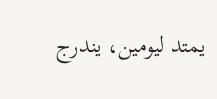يمتد ليومين، يندرج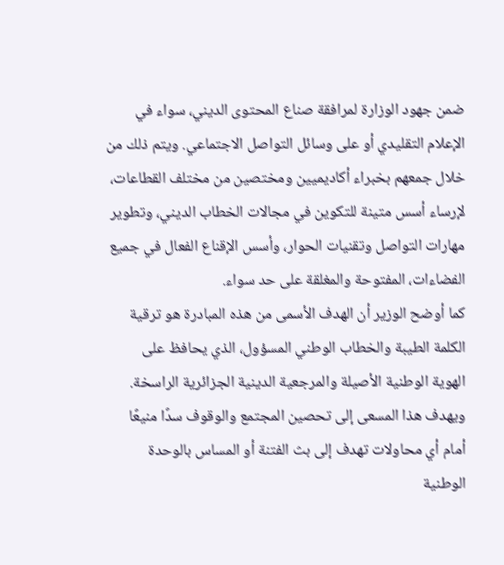ضمن جهود الوزارة لمرافقة صناع المحتوى الديني، سواء في الإعلام التقليدي أو على وسائل التواصل الاجتماعي. ويتم ذلك من خلال جمعهم بخبراء أكاديميين ومختصين من مختلف القطاعات، لإرساء أسس متينة للتكوين في مجالات الخطاب الديني، وتطوير مهارات التواصل وتقنيات الحوار، وأسس الإقناع الفعال في جميع الفضاءات، المفتوحة والمغلقة على حد سواء.
كما أوضح الوزير أن الهدف الأسمى من هذه المبادرة هو ترقية الكلمة الطيبة والخطاب الوطني المسؤول، الذي يحافظ على الهوية الوطنية الأصيلة والمرجعية الدينية الجزائرية الراسخة. ويهدف هذا المسعى إلى تحصين المجتمع والوقوف سدًا منيعًا أمام أي محاولات تهدف إلى بث الفتنة أو المساس بالوحدة الوطنية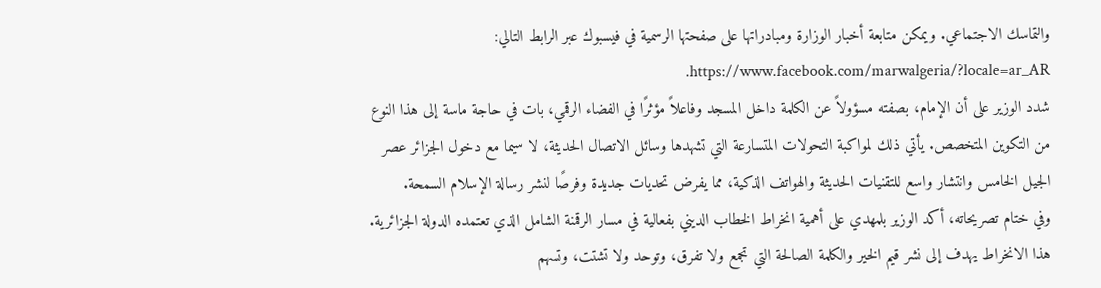والتماسك الاجتماعي. ويمكن متابعة أخبار الوزارة ومبادراتها على صفحتها الرسمية في فيسبوك عبر الرابط التالي: https://www.facebook.com/marwalgeria/?locale=ar_AR.
شدد الوزير على أن الإمام، بصفته مسؤولاً عن الكلمة داخل المسجد وفاعلاً مؤثرًا في الفضاء الرقمي، بات في حاجة ماسة إلى هذا النوع من التكوين المتخصص. يأتي ذلك لمواكبة التحولات المتسارعة التي تشهدها وسائل الاتصال الحديثة، لا سيما مع دخول الجزائر عصر الجيل الخامس وانتشار واسع للتقنيات الحديثة والهواتف الذكية، مما يفرض تحديات جديدة وفرصًا لنشر رسالة الإسلام السمحة.
وفي ختام تصريحاته، أكد الوزير بلمهدي على أهمية انخراط الخطاب الديني بفعالية في مسار الرقمنة الشامل الذي تعتمده الدولة الجزائرية. هذا الانخراط يهدف إلى نشر قيم الخير والكلمة الصالحة التي تجمع ولا تفرق، وتوحد ولا تشتت، وتسهم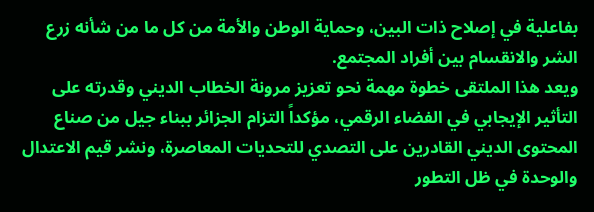بفاعلية في إصلاح ذات البين، وحماية الوطن والأمة من كل ما من شأنه زرع الشر والانقسام بين أفراد المجتمع.
ويعد هذا الملتقى خطوة مهمة نحو تعزيز مرونة الخطاب الديني وقدرته على التأثير الإيجابي في الفضاء الرقمي، مؤكداً التزام الجزائر ببناء جيل من صناع المحتوى الديني القادرين على التصدي للتحديات المعاصرة، ونشر قيم الاعتدال والوحدة في ظل التطور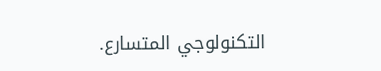التكنولوجي المتسارع.